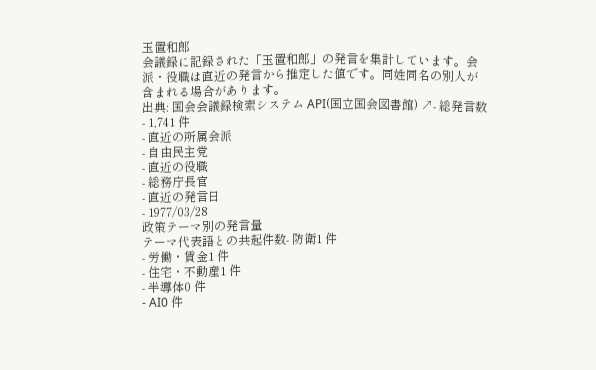玉置和郎
会議録に記録された「玉置和郎」の発言を集計しています。会派・役職は直近の発言から推定した値です。同姓同名の別人が含まれる場合があります。
出典: 国会会議録検索システム API(国立国会図書館) ↗- 総発言数
- 1,741 件
- 直近の所属会派
- 自由民主党
- 直近の役職
- 総務庁長官
- 直近の発言日
- 1977/03/28
政策テーマ別の発言量
テーマ代表語との共起件数- 防衛1 件
- 労働・賃金1 件
- 住宅・不動産1 件
- 半導体0 件
- AI0 件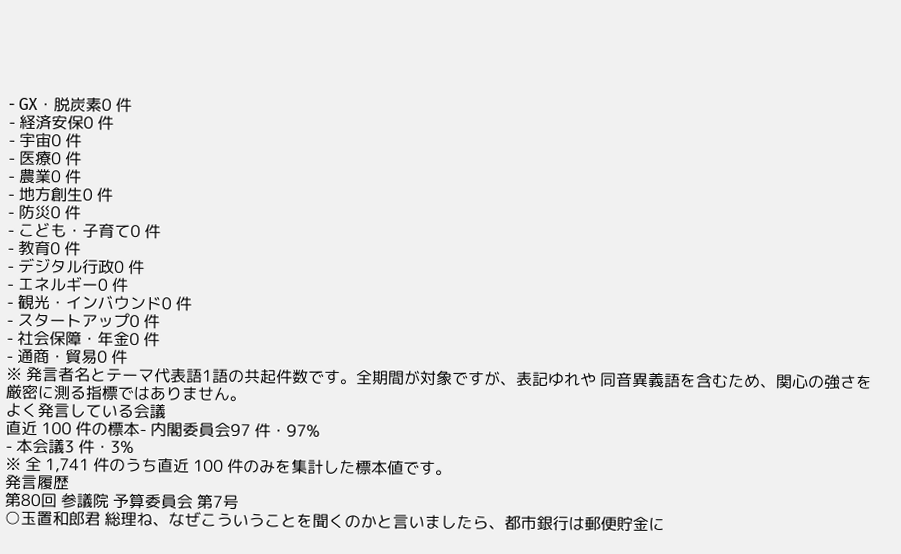- GX・脱炭素0 件
- 経済安保0 件
- 宇宙0 件
- 医療0 件
- 農業0 件
- 地方創生0 件
- 防災0 件
- こども・子育て0 件
- 教育0 件
- デジタル行政0 件
- エネルギー0 件
- 観光・インバウンド0 件
- スタートアップ0 件
- 社会保障・年金0 件
- 通商・貿易0 件
※ 発言者名とテーマ代表語1語の共起件数です。全期間が対象ですが、表記ゆれや 同音異義語を含むため、関心の強さを厳密に測る指標ではありません。
よく発言している会議
直近 100 件の標本- 内閣委員会97 件・97%
- 本会議3 件・3%
※ 全 1,741 件のうち直近 100 件のみを集計した標本値です。
発言履歴
第80回 参議院 予算委員会 第7号
○玉置和郎君 総理ね、なぜこういうことを聞くのかと言いましたら、都市銀行は郵便貯金に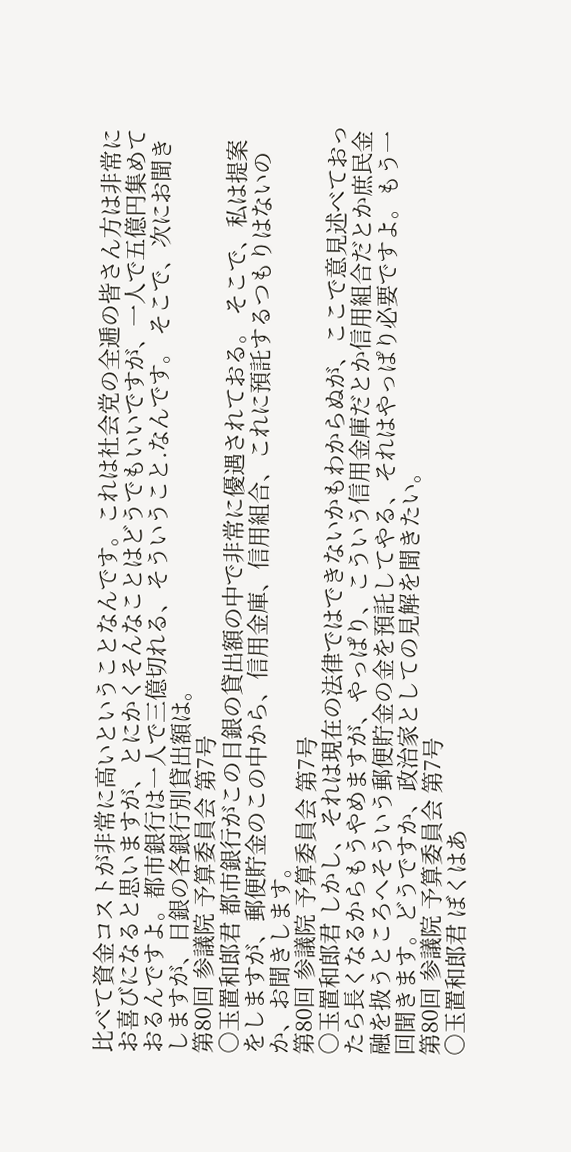比べて資金コストが非常に高いということなんです。これは社会党の全逓の皆さん方は非常にお喜びになると思いますが、とにかくそんなことはどうでもいいですが、一人で五億円集めておるんですよ。都市銀行は一人で三億切れる、そういうこと.なんです。 そこで、次にお聞きしますが、日銀の各銀行別貸出額は。
第80回 参議院 予算委員会 第7号
○玉置和郎君 都市銀行がこの日銀の貸出額の中で非常に優遇されておる。 そこで、私は提案をしますが、郵便貯金のこの中から、信用金庫、信用組合、これに預託するつもりはないのか、お聞きします。
第80回 参議院 予算委員会 第7号
○玉置和郎君 しかし、それは現在の法律ではできないかもわからぬが、ここで意見述べておったら長くなるからもうやめますが、やっぱり、こういう信用金庫だとか信用組合だとか庶民金融を扱うところへそういう郵便貯金の金を預託してやる、それはやっぱり必要ですよ。もう一回聞きます。どうですか、政治家としての見解を聞きたい。
第80回 参議院 予算委員会 第7号
○玉置和郎君 ぼくはあ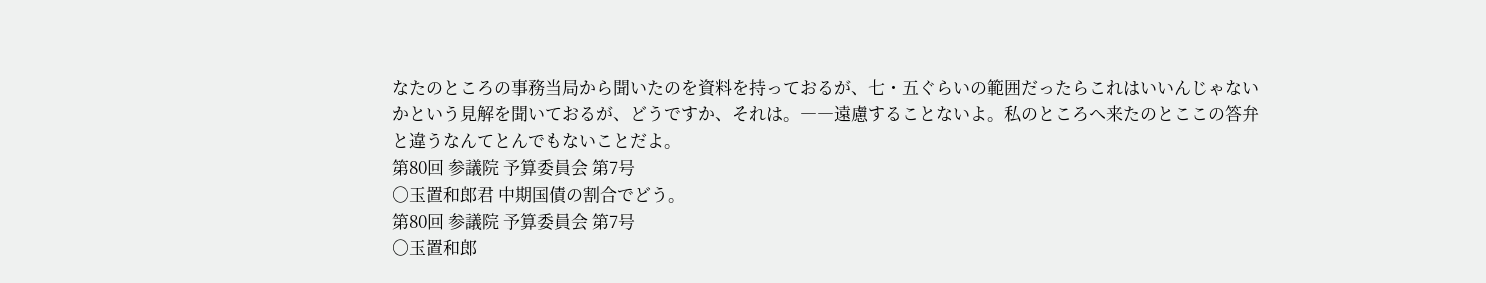なたのところの事務当局から聞いたのを資料を持っておるが、七・五ぐらいの範囲だったらこれはいいんじゃないかという見解を聞いておるが、どうですか、それは。――遠慮することないよ。私のところへ来たのとここの答弁と違うなんてとんでもないことだよ。
第80回 参議院 予算委員会 第7号
○玉置和郎君 中期国債の割合でどう。
第80回 参議院 予算委員会 第7号
○玉置和郎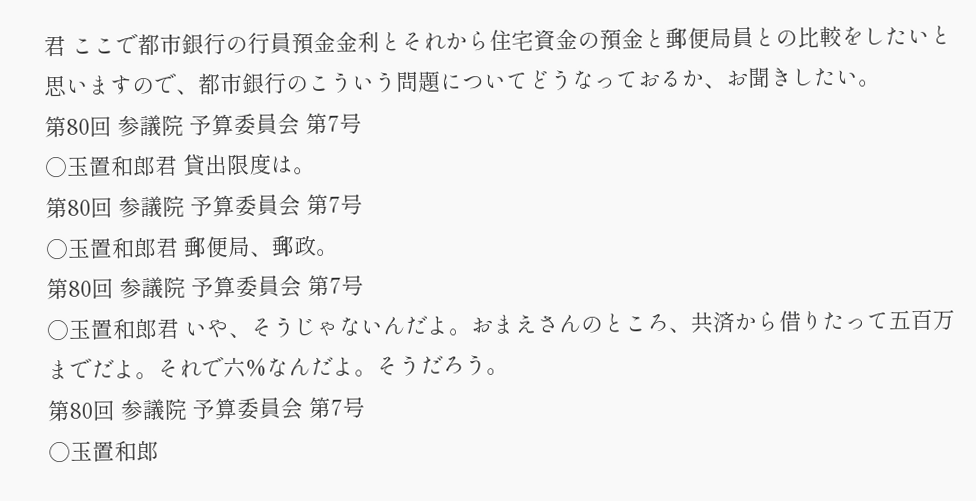君 ここで都市銀行の行員預金金利とそれから住宅資金の預金と郵便局員との比較をしたいと思いますので、都市銀行のこういう問題についてどうなっておるか、お聞きしたい。
第80回 参議院 予算委員会 第7号
○玉置和郎君 貸出限度は。
第80回 参議院 予算委員会 第7号
○玉置和郎君 郵便局、郵政。
第80回 参議院 予算委員会 第7号
○玉置和郎君 いや、そうじゃないんだよ。おまえさんのところ、共済から借りたって五百万までだよ。それで六%なんだよ。そうだろう。
第80回 参議院 予算委員会 第7号
○玉置和郎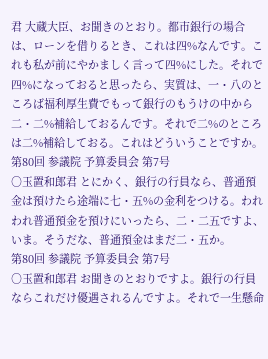君 大蔵大臣、お聞きのとおり。都市銀行の場合は、ローンを借りるとき、これは四%なんです。これも私が前にやかましく言って四%にした。それで四%になっておると思ったら、実質は、一・八のところば福利厚生費でもって銀行のもうけの中から二・二%補給しておるんです。それで二%のところは二%補給しておる。これはどういうことですか。
第80回 参議院 予算委員会 第7号
○玉置和郎君 とにかく、銀行の行員なら、普通預金は預けたら途端に七・五%の金利をつける。われわれ普通預金を預けにいったら、二・二五ですよ、いま。そうだな、普通預金はまだ二・五か。
第80回 参議院 予算委員会 第7号
○玉置和郎君 お聞きのとおりですよ。銀行の行員ならこれだけ優遇されるんですよ。それで一生懸命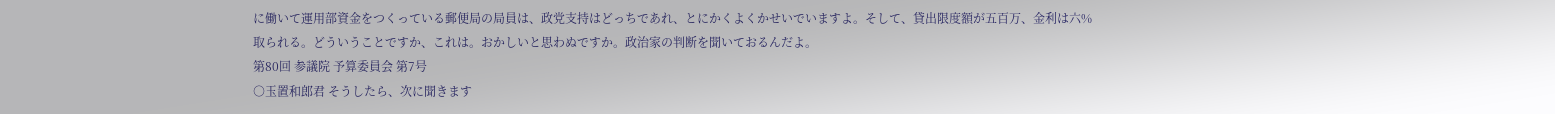に働いて運用部資金をつくっている郵便局の局員は、政党支持はどっちであれ、とにかくよくかせいでいますよ。そして、貸出限度額が五百万、金利は六%取られる。どういうことですか、これは。おかしいと思わぬですか。政治家の判断を聞いておるんだよ。
第80回 参議院 予算委員会 第7号
○玉置和郎君 そうしたら、次に聞きます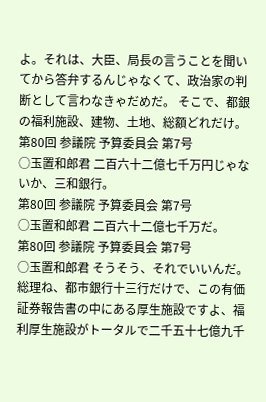よ。それは、大臣、局長の言うことを聞いてから答弁するんじゃなくて、政治家の判断として言わなきゃだめだ。 そこで、都銀の福利施設、建物、土地、総額どれだけ。
第80回 参議院 予算委員会 第7号
○玉置和郎君 二百六十二億七千万円じゃないか、三和銀行。
第80回 参議院 予算委員会 第7号
○玉置和郎君 二百六十二億七千万だ。
第80回 参議院 予算委員会 第7号
○玉置和郎君 そうそう、それでいいんだ。 総理ね、都市銀行十三行だけで、この有価証券報告書の中にある厚生施設ですよ、福利厚生施設がトータルで二千五十七億九千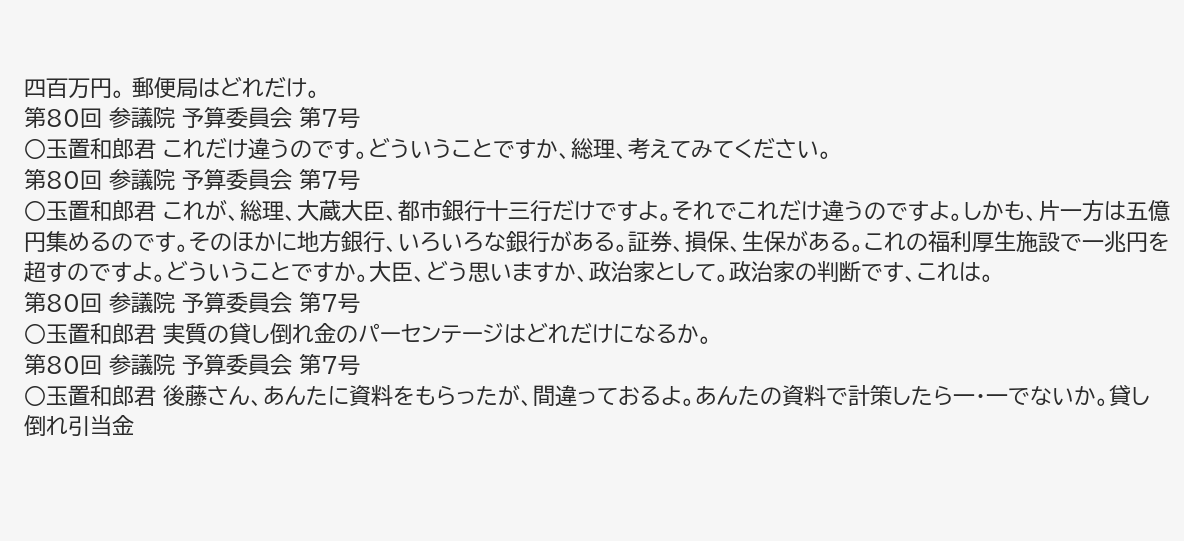四百万円。 郵便局はどれだけ。
第80回 参議院 予算委員会 第7号
○玉置和郎君 これだけ違うのです。どういうことですか、総理、考えてみてください。
第80回 参議院 予算委員会 第7号
○玉置和郎君 これが、総理、大蔵大臣、都市銀行十三行だけですよ。それでこれだけ違うのですよ。しかも、片一方は五億円集めるのです。そのほかに地方銀行、いろいろな銀行がある。証券、損保、生保がある。これの福利厚生施設で一兆円を超すのですよ。どういうことですか。大臣、どう思いますか、政治家として。政治家の判断です、これは。
第80回 参議院 予算委員会 第7号
○玉置和郎君 実質の貸し倒れ金のパーセンテージはどれだけになるか。
第80回 参議院 予算委員会 第7号
○玉置和郎君 後藤さん、あんたに資料をもらったが、間違っておるよ。あんたの資料で計策したら一・一でないか。貸し倒れ引当金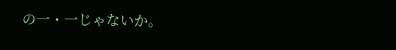の一・一じゃないか。